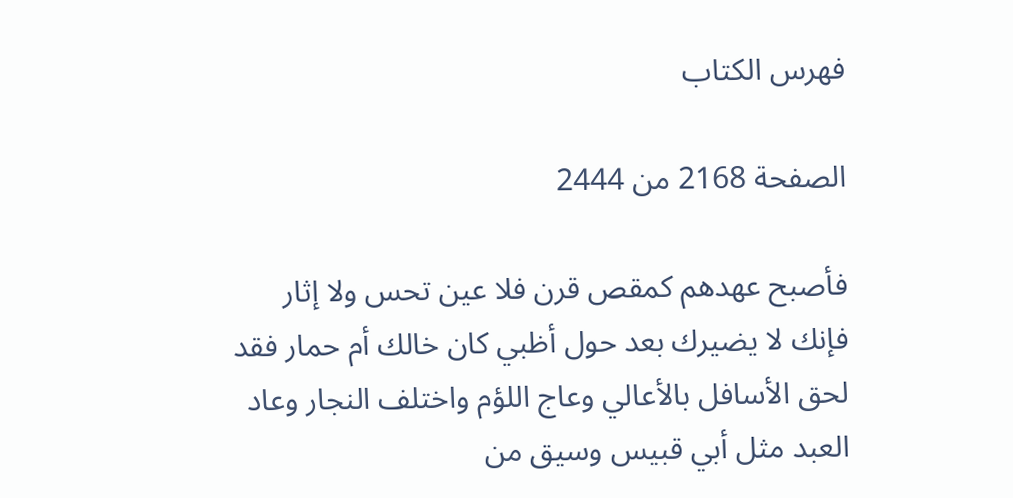فهرس الكتاب

الصفحة 2168 من 2444

فأصبح عهدهم كمقص قرن فلا عين تحس ولا إثار فإنك لا يضيرك بعد حول أظبي كان خالك أم حمار فقد لحق الأسافل بالأعالي وعاج اللؤم واختلف النجار وعاد العبد مثل أبي قبيس وسيق من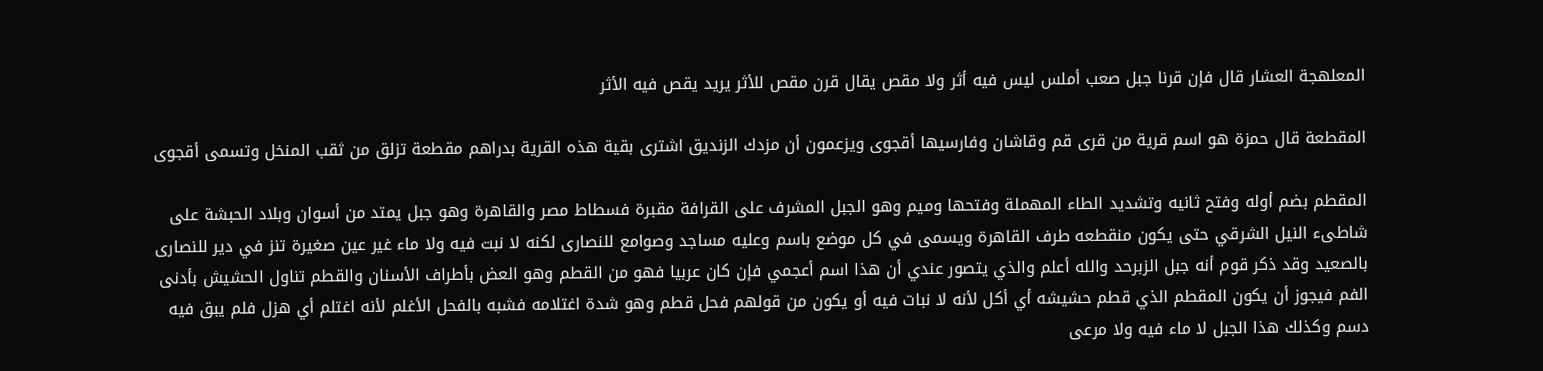المعلهجة العشار قال فإن قرنا جبل صعب أملس ليس فيه أثر ولا مقص يقال قرن مقص للأثر يريد يقص فيه الأثر

المقطعة قال حمزة هو اسم قرية من قرى قم وقاشان وفارسيها أقجوى ويزعمون أن مزدك الزنديق اشترى بقية هذه القرية بدراهم مقطعة تزلق من ثقب المنخل وتسمى أقجوى

المقطم بضم أوله وفتح ثانيه وتشديد الطاء المهملة وفتحها وميم وهو الجبل المشرف على القرافة مقبرة فسطاط مصر والقاهرة وهو جبل يمتد من أسوان وبلاد الحبشة على شاطىء النيل الشرقي حتى يكون منقطعه طرف القاهرة ويسمى في كل موضع باسم وعليه مساجد وصوامع للنصارى لكنه لا نبت فيه ولا ماء غير عين صغيرة تنز في دير للنصارى بالصعيد وقد ذكر قوم أنه جبل الزبرحد والله أعلم والذي يتصور عندي أن هذا اسم أعجمي فإن كان عربيا فهو من القطم وهو العض بأطراف الأسنان والقطم تناول الحشيش بأدنى الفم فيجوز أن يكون المقطم الذي قطم حشيشه أي أكل لأنه لا نبات فيه أو يكون من قولهم فحل قطم وهو شدة اغتلامه فشبه بالفحل الأغلم لأنه اغتلم أي هزل فلم يبق فيه دسم وكذلك هذا الجبل لا ماء فيه ولا مرعى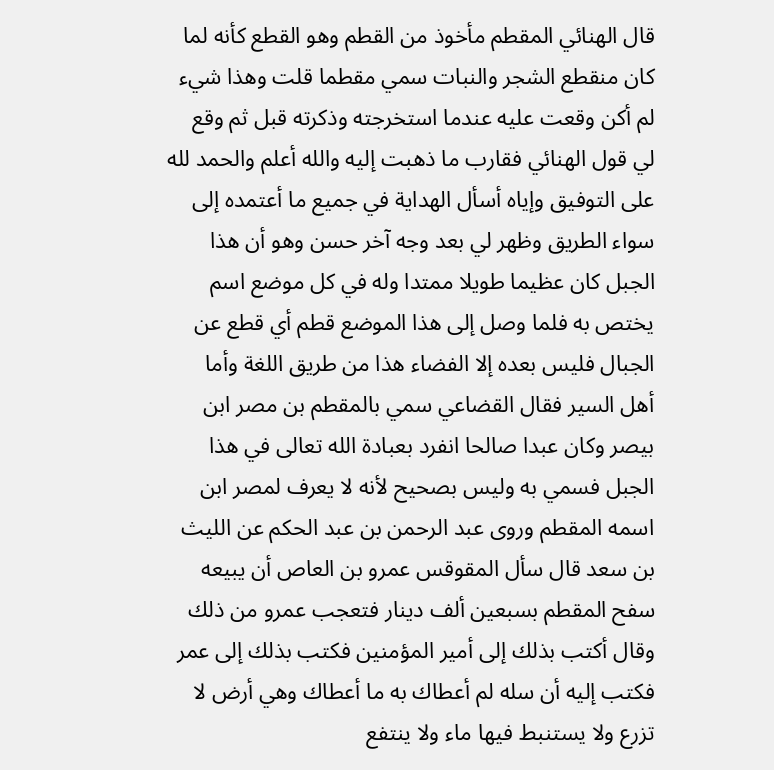قال الهنائي المقطم مأخوذ من القطم وهو القطع كأنه لما كان منقطع الشجر والنبات سمي مقطما قلت وهذا شيء لم أكن وقعت عليه عندما استخرجته وذكرته قبل ثم وقع لي قول الهنائي فقارب ما ذهبت إليه والله أعلم والحمد لله على التوفيق وإياه أسأل الهداية في جميع ما أعتمده إلى سواء الطريق وظهر لي بعد وجه آخر حسن وهو أن هذا الجبل كان عظيما طويلا ممتدا وله في كل موضع اسم يختص به فلما وصل إلى هذا الموضع قطم أي قطع عن الجبال فليس بعده إلا الفضاء هذا من طريق اللغة وأما أهل السير فقال القضاعي سمي بالمقطم بن مصر ابن بيصر وكان عبدا صالحا انفرد بعبادة الله تعالى في هذا الجبل فسمي به وليس بصحيح لأنه لا يعرف لمصر ابن اسمه المقطم وروى عبد الرحمن بن عبد الحكم عن الليث بن سعد قال سأل المقوقس عمرو بن العاص أن يبيعه سفح المقطم بسبعين ألف دينار فتعجب عمرو من ذلك وقال أكتب بذلك إلى أمير المؤمنين فكتب بذلك إلى عمر فكتب إليه أن سله لم أعطاك به ما أعطاك وهي أرض لا تزرع ولا يستنبط فيها ماء ولا ينتفع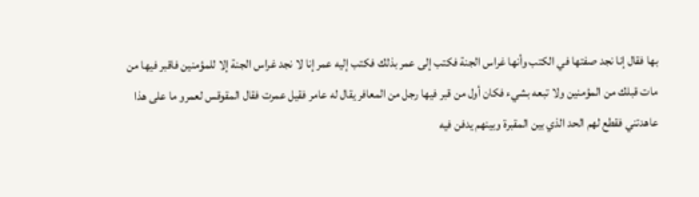بها فقال إنا نجد صفتها في الكتب وأنها غراس الجنة فكتب إلى عمر بذلك فكتب إليه عمر إنا لا نجد غراس الجنة إلا للمؤمنين فاقبر فيها من مات قبلك من المؤمنين ولا تبعه بشيء فكان أول من قبر فيها رجل من المعافر يقال له عامر فقيل عمرت فقال المقوقس لعمرو ما على هذا عاهدتني فقطع لهم الحد الذي بين المقبرة وبينهم يدفن فيه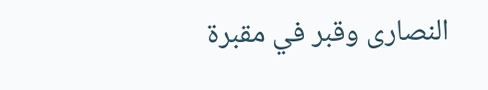النصارى وقبر في مقبرة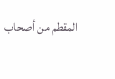المقطم من أصحاب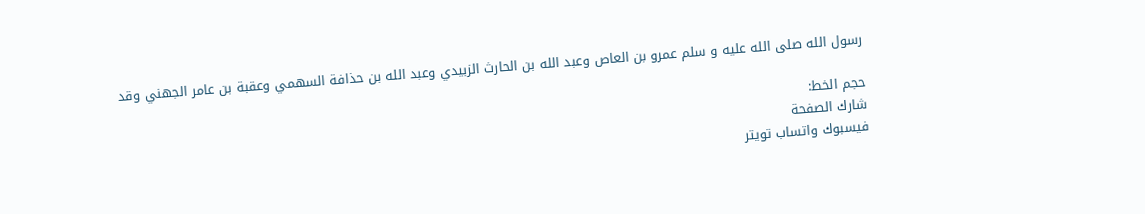رسول الله صلى الله عليه و سلم عمرو بن العاص وعبد الله بن الحارث الزبيدي وعبد الله بن حذافة السهمي وعقبة بن عامر الجهني وقد

حجم الخط:
شارك الصفحة
فيسبوك واتساب تويتر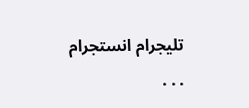تليجرام انستجرام
. . .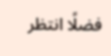فضلًا انتظر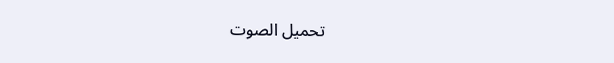تحميل الصوت